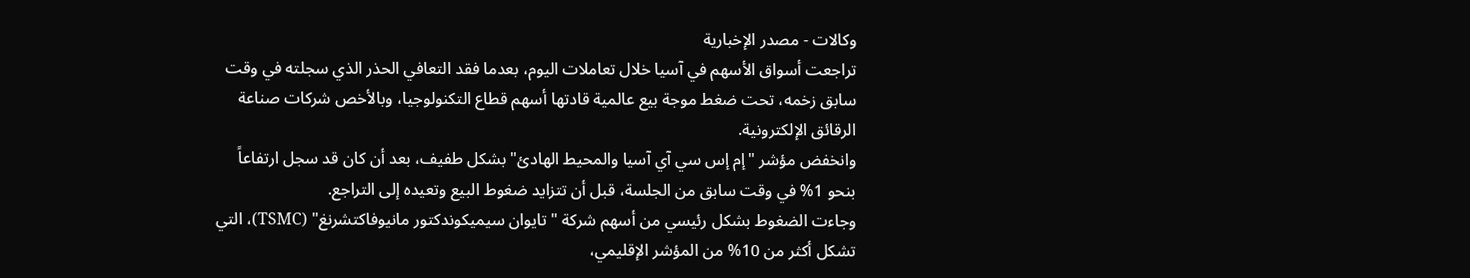وكالات - مصدر الإخبارية
تراجعت أسواق الأسهم في آسيا خلال تعاملات اليوم، بعدما فقد التعافي الحذر الذي سجلته في وقت سابق زخمه، تحت ضغط موجة بيع عالمية قادتها أسهم قطاع التكنولوجيا، وبالأخص شركات صناعة الرقائق الإلكترونية.
وانخفض مؤشر "إم إس سي آي آسيا والمحيط الهادئ" بشكل طفيف، بعد أن كان قد سجل ارتفاعاً بنحو 1% في وقت سابق من الجلسة، قبل أن تتزايد ضغوط البيع وتعيده إلى التراجع.
وجاءت الضغوط بشكل رئيسي من أسهم شركة "تايوان سيميكوندكتور مانيوفاكتشرنغ" (TSMC)، التي تشكل أكثر من 10% من المؤشر الإقليمي،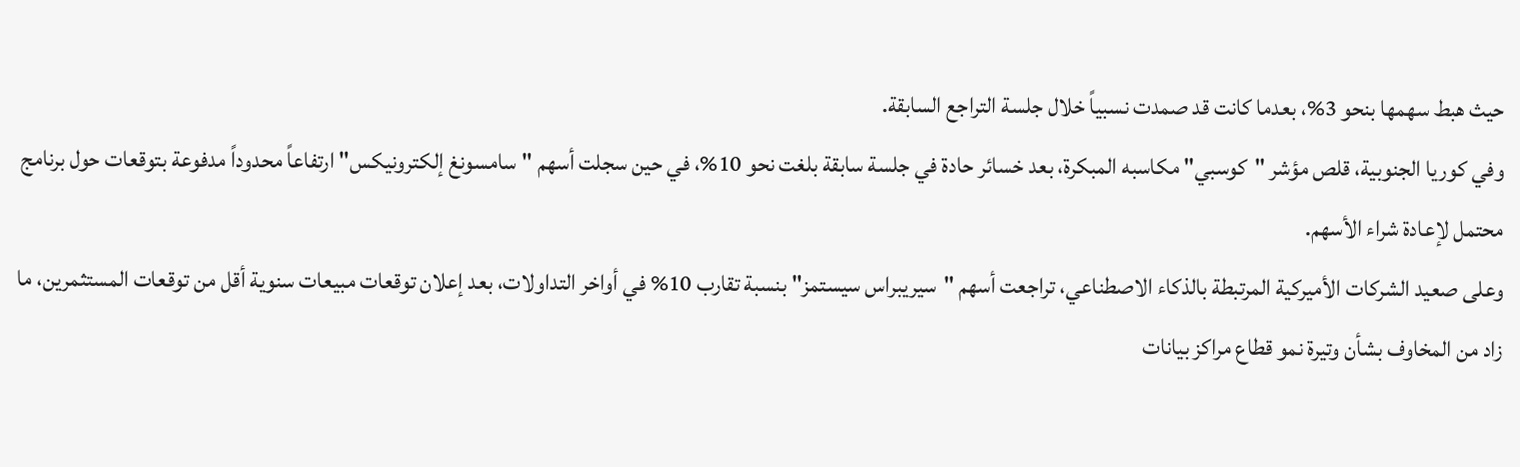حيث هبط سهمها بنحو 3%، بعدما كانت قد صمدت نسبياً خلال جلسة التراجع السابقة.
وفي كوريا الجنوبية، قلص مؤشر "كوسبي" مكاسبه المبكرة، بعد خسائر حادة في جلسة سابقة بلغت نحو 10%، في حين سجلت أسهم "سامسونغ إلكترونيكس" ارتفاعاً محدوداً مدفوعة بتوقعات حول برنامج محتمل لإعادة شراء الأسهم.
وعلى صعيد الشركات الأميركية المرتبطة بالذكاء الاصطناعي، تراجعت أسهم "سيريبراس سيستمز" بنسبة تقارب 10% في أواخر التداولات، بعد إعلان توقعات مبيعات سنوية أقل من توقعات المستثمرين، ما زاد من المخاوف بشأن وتيرة نمو قطاع مراكز بيانات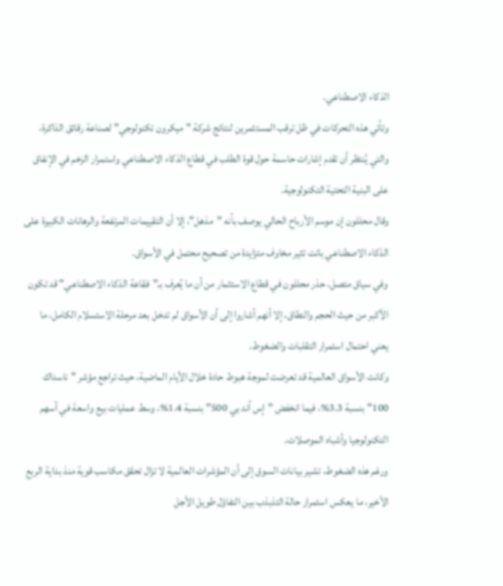الذكاء الاصطناعي.
وتأتي هذه التحركات في ظل ترقب المستثمرين لنتائج شركة "ميكرون تكنولوجي" لصناعة رقائق الذاكرة، والتي يُنتظر أن تقدم إشارات حاسمة حول قوة الطلب في قطاع الذكاء الاصطناعي واستمرار الزخم في الإنفاق على البنية التحتية التكنولوجية.
وقال محللون إن موسم الأرباح الحالي يوصف بأنه "مذهل"، إلا أن التقييمات المرتفعة والرهانات الكبيرة على الذكاء الاصطناعي باتت تثير مخاوف متزايدة من تصحيح محتمل في الأسواق.
وفي سياق متصل، حذر محللون في قطاع الاستثمار من أن ما يُعرف بـ"فقاعة الذكاء الاصطناعي" قد تكون الأكبر من حيث الحجم والنطاق، إلا أنهم أشاروا إلى أن الأسواق لم تدخل بعد مرحلة الاستسلام الكامل، ما يعني احتمال استمرار التقلبات والضغوط.
وكانت الأسواق العالمية قد تعرضت لموجة هبوط حادة خلال الأيام الماضية، حيث تراجع مؤشر "ناسداك 100" بنسبة 3.3%، فيما انخفض "إس آند بي 500" بنسبة 1.4%، وسط عمليات بيع واسعة في أسهم التكنولوجيا وأشباه الموصلات.
ورغم هذه الضغوط، تشير بيانات السوق إلى أن المؤشرات العالمية لا تزال تحقق مكاسب قوية منذ بداية الربع الأخير، ما يعكس استمرار حالة التذبذب بين التفاؤل طويل الأجل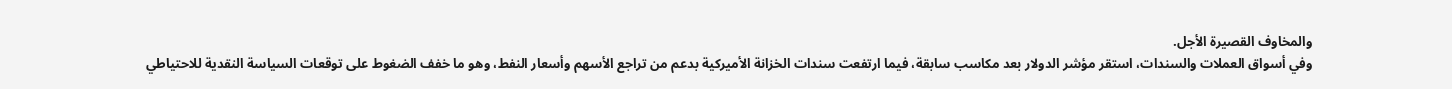والمخاوف القصيرة الأجل.
وفي أسواق العملات والسندات، استقر مؤشر الدولار بعد مكاسب سابقة، فيما ارتفعت سندات الخزانة الأميركية بدعم من تراجع الأسهم وأسعار النفط، وهو ما خفف الضغوط على توقعات السياسة النقدية للاحتياطي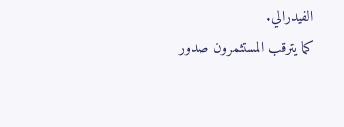الفيدرالي.
كما يترقب المستثمرون صدور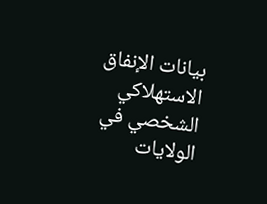بيانات الإنفاق الاستهلاكي الشخصي في الولايات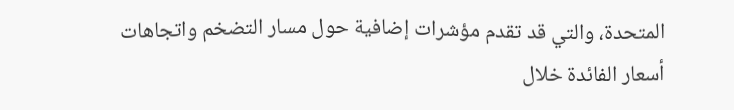المتحدة، والتي قد تقدم مؤشرات إضافية حول مسار التضخم واتجاهات أسعار الفائدة خلال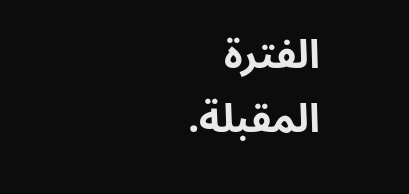الفترة المقبلة.